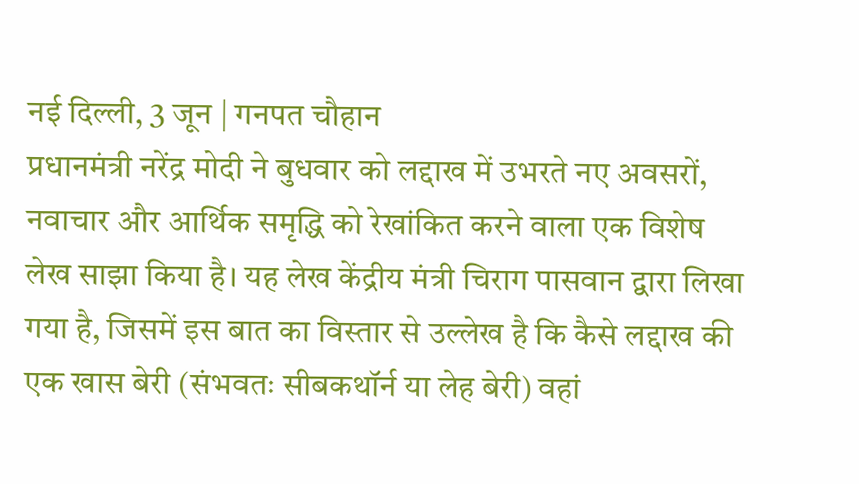नई दिल्ली, 3 जून | गनपत चौहान
प्रधानमंत्री नरेंद्र मोदी ने बुधवार को लद्दाख में उभरते नए अवसरों, नवाचार और आर्थिक समृद्धि को रेखांकित करने वाला एक विशेष लेख साझा किया है। यह लेख केंद्रीय मंत्री चिराग पासवान द्वारा लिखा गया है, जिसमें इस बात का विस्तार से उल्लेख है कि कैसे लद्दाख की एक खास बेरी (संभवतः सीबकथॉर्न या लेह बेरी) वहां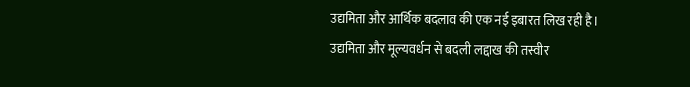उद्यमिता और आर्थिक बदलाव की एक नई इबारत लिख रही है।
उद्यमिता और मूल्यवर्धन से बदली लद्दाख की तस्वीर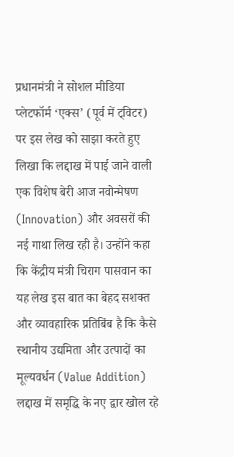प्रधानमंत्री ने सोशल मीडिया प्लेटफॉर्म ‘एक्स’ (पूर्व में ट्विटर) पर इस लेख को साझा करते हुए लिखा कि लद्दाख में पाई जाने वाली एक विशेष बेरी आज नवोन्मेषण (Innovation) और अवसरों की नई गाथा लिख रही है। उन्होंने कहा कि केंद्रीय मंत्री चिराग पासवान का यह लेख इस बात का बेहद सशक्त और व्यावहारिक प्रतिबिंब है कि कैसे स्थानीय उद्यमिता और उत्पादों का मूल्यवर्धन (Value Addition) लद्दाख में समृद्धि के नए द्वार खोल रहे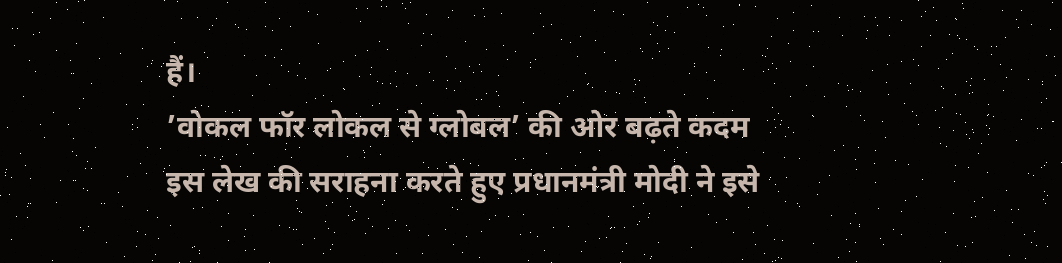हैं।
’वोकल फॉर लोकल से ग्लोबल’ की ओर बढ़ते कदम
इस लेख की सराहना करते हुए प्रधानमंत्री मोदी ने इसे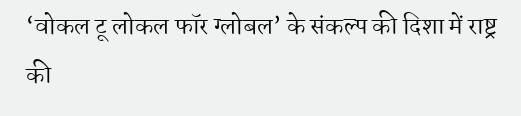‘वोकल टू लोकल फॉर ग्लोबल’ के संकल्प की दिशा में राष्ट्र की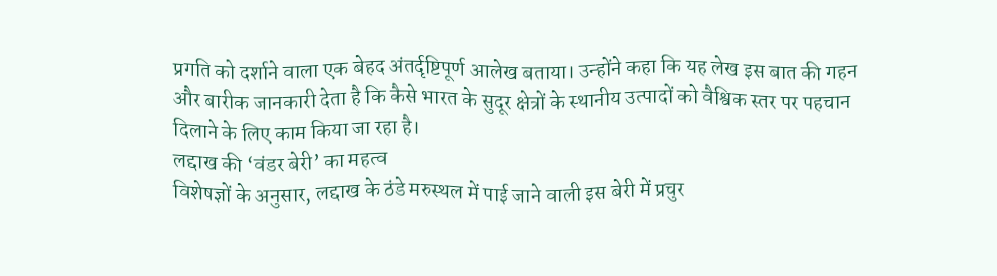प्रगति को दर्शाने वाला एक बेहद अंतर्दृष्टिपूर्ण आलेख बताया। उन्होंने कहा कि यह लेख इस बात की गहन और बारीक जानकारी देता है कि कैसे भारत के सुदूर क्षेत्रों के स्थानीय उत्पादों को वैश्विक स्तर पर पहचान दिलाने के लिए काम किया जा रहा है।
लद्दाख की ‘वंडर बेरी’ का महत्व
विशेषज्ञों के अनुसार, लद्दाख के ठंडे मरुस्थल में पाई जाने वाली इस बेरी में प्रचुर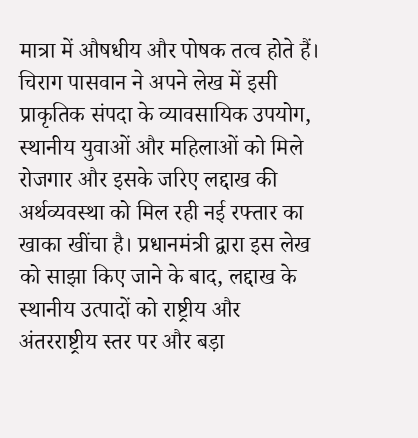मात्रा में औषधीय और पोषक तत्व होते हैं। चिराग पासवान ने अपने लेख में इसी प्राकृतिक संपदा के व्यावसायिक उपयोग, स्थानीय युवाओं और महिलाओं को मिले रोजगार और इसके जरिए लद्दाख की अर्थव्यवस्था को मिल रही नई रफ्तार का खाका खींचा है। प्रधानमंत्री द्वारा इस लेख को साझा किए जाने के बाद, लद्दाख के स्थानीय उत्पादों को राष्ट्रीय और अंतरराष्ट्रीय स्तर पर और बड़ा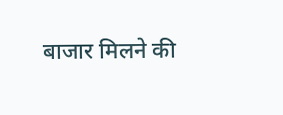बाजार मिलने की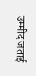उम्मीद जताई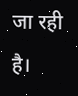जा रही है।